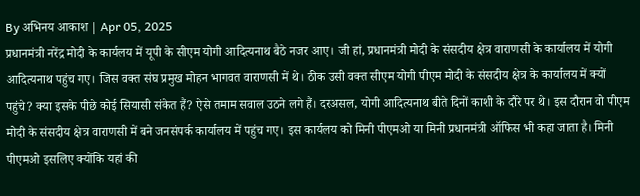By अभिनय आकाश | Apr 05, 2025
प्रधानमंत्री नरेंद्र मोदी के कार्यलय में यूपी के सीएम योगी आदित्यनाथ बैठे नजर आए। जी हां, प्रधानमंत्री मोदी के संसदीय क्षेत्र वाराणसी के कार्यालय में योगी आदित्यनाथ पहुंच गए। जिस वक्त संघ प्रमुख मोहन भागवत वाराणसी में थे। ठीक उसी वक्त सीएम योगी पीएम मोदी के संसदीय क्षेत्र के कार्यालय में क्यों पहुंचे? क्या इसके पीछे कोई सियासी संकेत हैं? ऐसे तमाम सवाल उठने लगे हैं। दरअसल, योगी आदित्यनाथ बीते दिनों काशी के दौरे पर थे। इस दौरान वो पीएम मोदी के संसदीय क्षेत्र वाराणसी में बने जनसंपर्क कार्यालय में पहुंच गए। इस कार्यलय को मिनी पीएमओ या मिनी प्रधानमंत्री ऑफिस भी कहा जाता है। मिनी पीएमओ इसलिए क्योंकि यहां की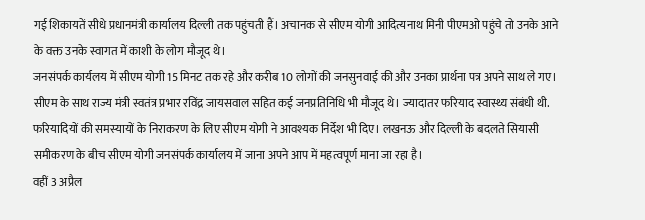गई शिकायतें सीधे प्रधानमंत्री कार्यालय दिल्ली तक पहुंचती हैं। अचानक से सीएम योगी आदित्यनाथ मिनी पीएमओ पहुंचे तो उनके आने के वक्त उनके स्वागत में काशी के लोग मौजूद थे।
जनसंपर्क कार्यलय में सीएम योगी 15 मिनट तक रहे और करीब 10 लोगों की जनसुनवाई की और उनका प्रार्थना पत्र अपने साथ ले गए। सीएम के साथ राज्य मंत्री स्वतंत्र प्रभार रविंद्र जायसवाल सहित कई जनप्रतिनिधि भी मौजूद थे। ज्यादातर फरियाद स्वास्थ्य संबंधी थी. फरियादियों की समस्यायों के निराकरण के लिए सीएम योगी ने आवश्यक निर्देश भी दिए। लखनऊ और दिल्ली के बदलते सियासी समीकरण के बीच सीएम योगी जनसंपर्क कार्यालय में जाना अपने आप में महत्वपूर्ण माना जा रहा है।
वहीं 3 अप्रैल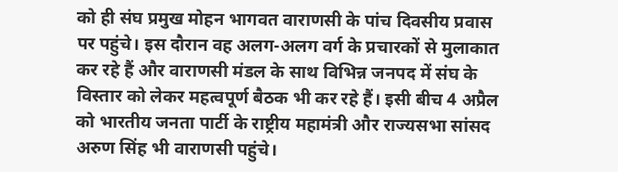को ही संघ प्रमुख मोहन भागवत वाराणसी के पांच दिवसीय प्रवास पर पहुंचे। इस दौरान वह अलग-अलग वर्ग के प्रचारकों से मुलाकात कर रहे हैं और वाराणसी मंडल के साथ विभिन्न जनपद में संघ के विस्तार को लेकर महत्वपूर्ण बैठक भी कर रहे हैं। इसी बीच 4 अप्रैल को भारतीय जनता पार्टी के राष्ट्रीय महामंत्री और राज्यसभा सांसद अरुण सिंह भी वाराणसी पहुंचे।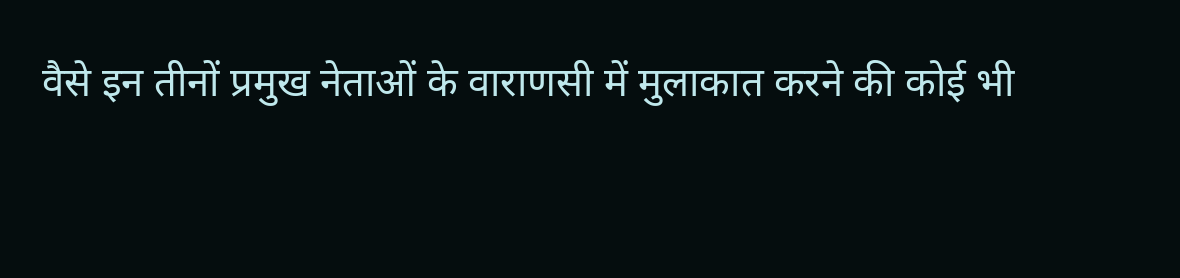वैसे इन तीनों प्रमुख नेताओं के वाराणसी में मुलाकात करने की कोई भी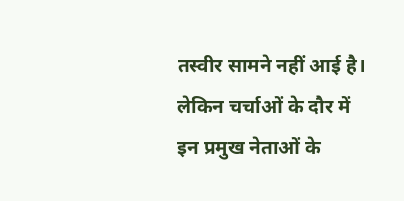तस्वीर सामने नहीं आई है। लेकिन चर्चाओं के दौर में इन प्रमुख नेताओं के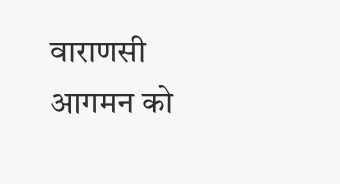वाराणसी आगमन को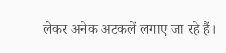लेकर अनेक अटकलें लगाए जा रहे हैं।